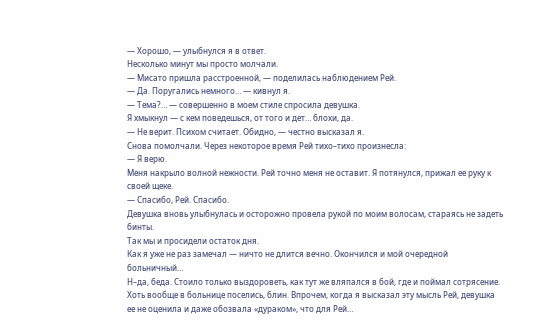— Хорошо, — улыбнулся я в ответ.
Несколько минут мы просто молчали.
— Мисато пришла расстроенной, — поделилась наблюдением Рей.
— Да. Поругались немного… — кивнул я.
— Тема?… — совершенно в моем стиле спросила девушка.
Я хмыкнул — с кем поведешься, от того и дет… блохи, да.
— Не верит. Психом считает. Обидно, — честно высказал я.
Снова помолчали. Через некоторое время Рей тихо–тихо произнесла:
— Я верю.
Меня накрыло волной нежности. Рей точно меня не оставит. Я потянулся, прижал ее руку к своей щеке.
— Спасибо, Рей. Спасибо.
Девушка вновь улыбнулась и осторожно провела рукой по моим волосам, стараясь не задеть бинты.
Так мы и просидели остаток дня.
Как я уже не раз замечал — ничто не длится вечно. Окончился и мой очередной больничный…
Н–да, беда. Стоило только выздороветь, как тут же вляпался в бой, где и поймал сотрясение. Хоть вообще в больнице поселись, блин. Впрочем, когда я высказал эту мысль Рей, девушка ее не оценила и даже обозвала «дураком», что для Рей…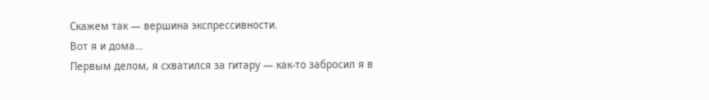Скажем так — вершина экспрессивности.
Вот я и дома…
Первым делом, я схватился за гитару — как‑то забросил я в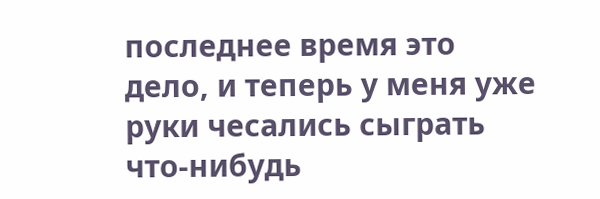последнее время это дело, и теперь у меня уже руки чесались сыграть что‑нибудь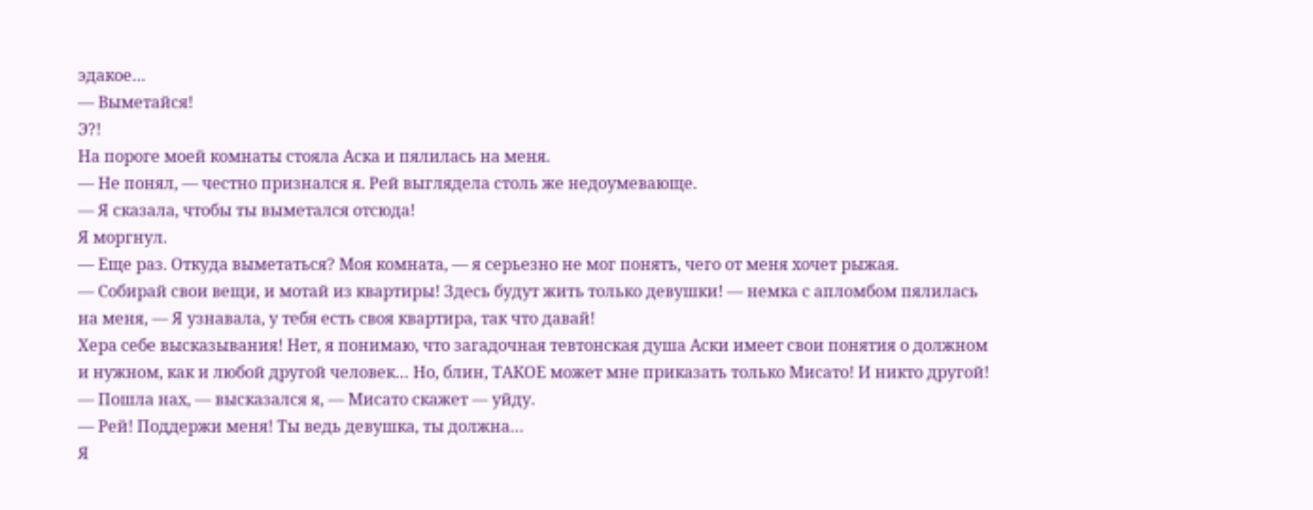эдакое…
— Выметайся!
Э?!
На пороге моей комнаты стояла Аска и пялилась на меня.
— Не понял, — честно признался я. Рей выглядела столь же недоумевающе.
— Я сказала, чтобы ты выметался отсюда!
Я моргнул.
— Еще раз. Откуда выметаться? Моя комната, — я серьезно не мог понять, чего от меня хочет рыжая.
— Собирай свои вещи, и мотай из квартиры! Здесь будут жить только девушки! — немка с апломбом пялилась на меня, — Я узнавала, у тебя есть своя квартира, так что давай!
Хера себе высказывания! Нет, я понимаю, что загадочная тевтонская душа Аски имеет свои понятия о должном и нужном, как и любой другой человек… Но, блин, ТАКОЕ может мне приказать только Мисато! И никто другой!
— Пошла нах, — высказался я, — Мисато скажет — уйду.
— Рей! Поддержи меня! Ты ведь девушка, ты должна…
Я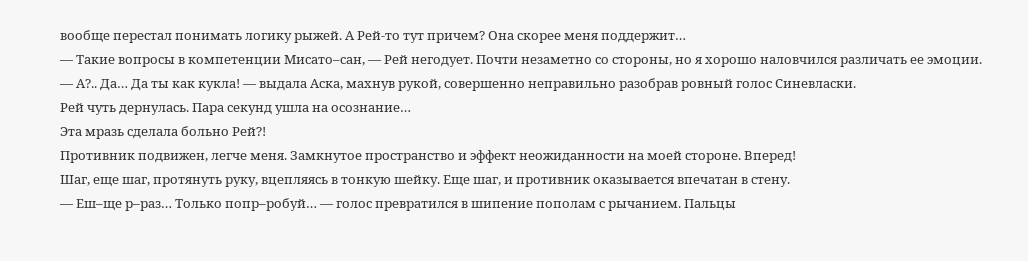вообще перестал понимать логику рыжей. А Рей‑то тут причем? Она скорее меня поддержит…
— Такие вопросы в компетенции Мисато–сан, — Рей негодует. Почти незаметно со стороны, но я хорошо наловчился различать ее эмоции.
— А?.. Да… Да ты как кукла! — выдала Аска, махнув рукой, совершенно неправильно разобрав ровный голос Синевласки.
Рей чуть дернулась. Пара секунд ушла на осознание…
Эта мразь сделала больно Рей?!
Противник подвижен, легче меня. Замкнутое пространство и эффект неожиданности на моей стороне. Вперед!
Шаг, еще шаг, протянуть руку, вцепляясь в тонкую шейку. Еще шаг, и противник оказывается впечатан в стену.
— Еш–ще р–раз… Только попр–робуй… — голос превратился в шипение пополам с рычанием. Пальцы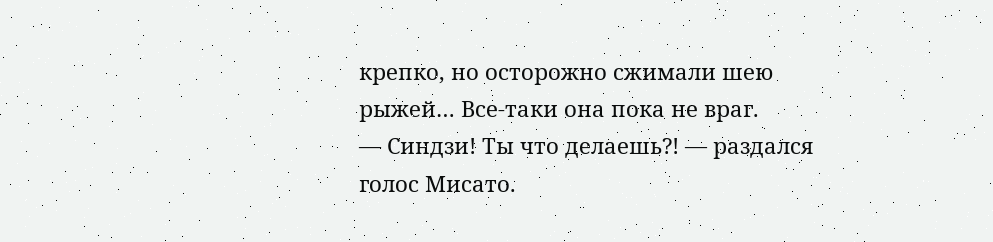крепко, но осторожно сжимали шею рыжей… Все‑таки она пока не враг.
— Синдзи! Ты что делаешь?! — раздался голос Мисато.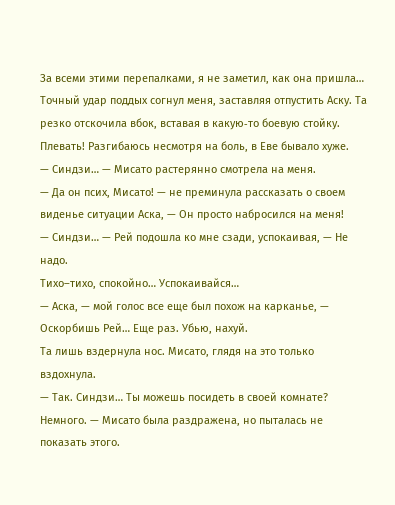За всеми этими перепалками, я не заметил, как она пришла…
Точный удар поддых согнул меня, заставляя отпустить Аску. Та резко отскочила вбок, вставая в какую‑то боевую стойку.
Плевать! Разгибаюсь несмотря на боль, в Еве бывало хуже.
— Синдзи… — Мисато растерянно смотрела на меня.
— Да он псих, Мисато! — не преминула рассказать о своем виденье ситуации Аска, — Он просто набросился на меня!
— Синдзи… — Рей подошла ко мне сзади, успокаивая, — Не надо.
Тихо–тихо, спокойно… Успокаивайся…
— Аска, — мой голос все еще был похож на карканье, — Оскорбишь Рей… Еще раз. Убью, нахуй.
Та лишь вздернула нос. Мисато, глядя на это только вздохнула.
— Так. Синдзи… Ты можешь посидеть в своей комнате? Немного. — Мисато была раздражена, но пыталась не показать этого.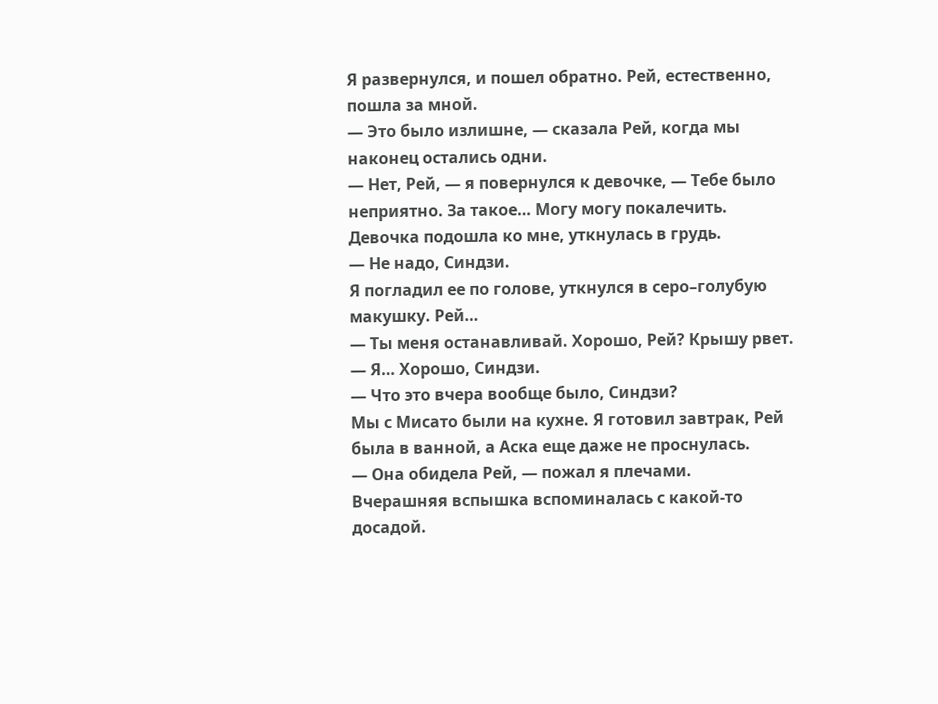Я развернулся, и пошел обратно. Рей, естественно, пошла за мной.
— Это было излишне, — сказала Рей, когда мы наконец остались одни.
— Нет, Рей, — я повернулся к девочке, — Тебе было неприятно. За такое… Могу могу покалечить.
Девочка подошла ко мне, уткнулась в грудь.
— Не надо, Синдзи.
Я погладил ее по голове, уткнулся в серо–голубую макушку. Рей…
— Ты меня останавливай. Хорошо, Рей? Крышу рвет.
— Я… Хорошо, Синдзи.
— Что это вчера вообще было, Синдзи?
Мы с Мисато были на кухне. Я готовил завтрак, Рей была в ванной, а Аска еще даже не проснулась.
— Она обидела Рей, — пожал я плечами.
Вчерашняя вспышка вспоминалась с какой‑то досадой.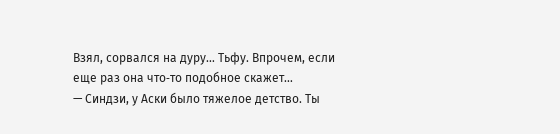Взял, сорвался на дуру… Тьфу. Впрочем, если еще раз она что‑то подобное скажет…
— Синдзи, у Аски было тяжелое детство. Ты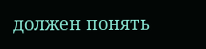должен понять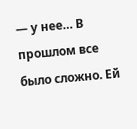— у нее… В прошлом все было сложно. Ей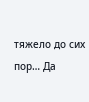тяжело до сих пор… Да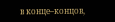в конце–концов,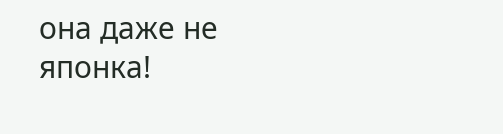она даже не японка!